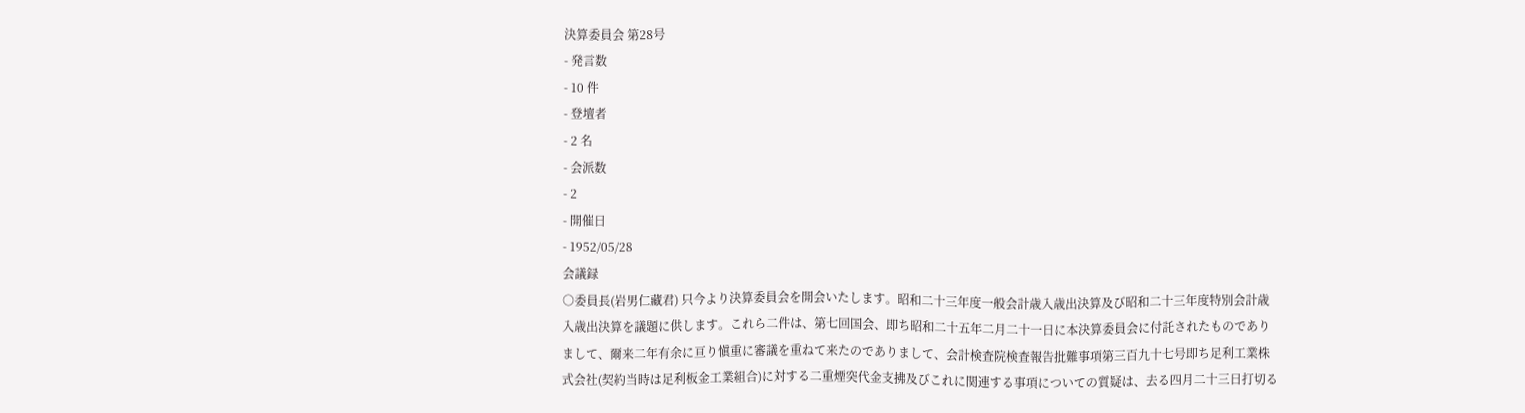決算委員会 第28号
- 発言数
- 10 件
- 登壇者
- 2 名
- 会派数
- 2
- 開催日
- 1952/05/28
会議録
○委員長(岩男仁藏君) 只今より決算委員会を開会いたします。昭和二十三年度一般会計歳入歳出決算及び昭和二十三年度特別会計歳入歳出決算を議題に供します。これら二件は、第七回国会、即ち昭和二十五年二月二十一日に本決算委員会に付託されたものでありまして、爾来二年有余に亘り愼重に審議を重ねて来たのでありまして、会計検査院検査報告批難事項第三百九十七号即ち足利工業株式会社(契約当時は足利板金工業組合)に対する二重煙突代金支拂及びこれに関連する事項についての質疑は、去る四月二十三日打切る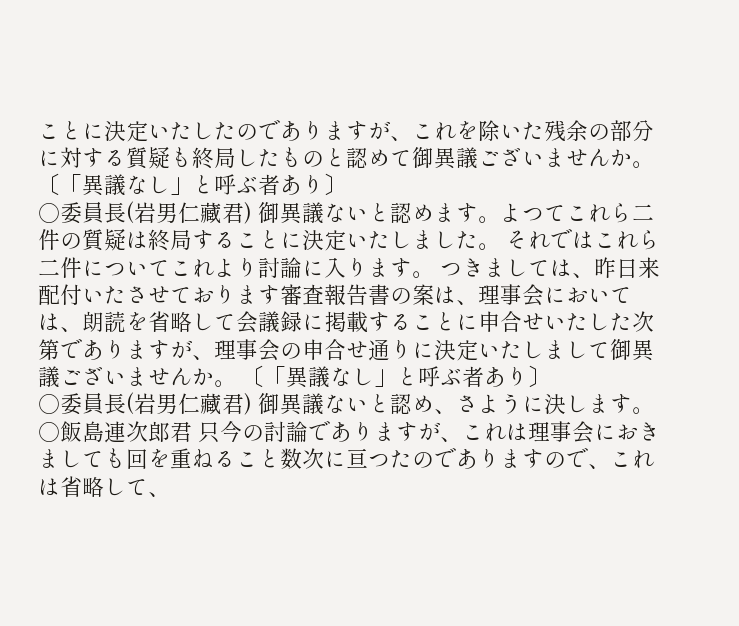ことに決定いたしたのでありますが、これを除いた残余の部分に対する質疑も終局したものと認めて御異議ございませんか。 〔「異議なし」と呼ぶ者あり〕
○委員長(岩男仁藏君) 御異議ないと認めます。よつてこれら二件の質疑は終局することに決定いたしました。 それではこれら二件についてこれより討論に入ります。 つきましては、昨日来配付いたさせております審査報告書の案は、理事会においては、朗読を省略して会議録に掲載することに申合せいたした次第でありますが、理事会の申合せ通りに決定いたしまして御異議ございませんか。 〔「異議なし」と呼ぶ者あり〕
○委員長(岩男仁藏君) 御異議ないと認め、さように決します。
○飯島連次郎君 只今の討論でありますが、これは理事会におきましても回を重ねること数次に亘つたのでありますので、これは省略して、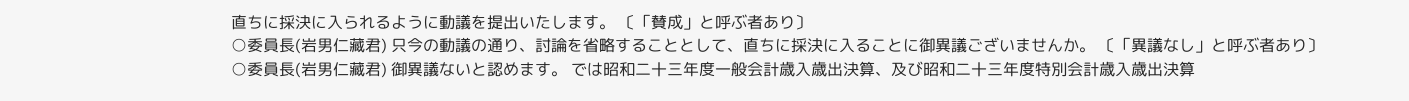直ちに採決に入られるように動議を提出いたします。 〔「賛成」と呼ぶ者あり〕
○委員長(岩男仁藏君) 只今の動議の通り、討論を省略することとして、直ちに採決に入ることに御異議ございませんか。 〔「異議なし」と呼ぶ者あり〕
○委員長(岩男仁藏君) 御異議ないと認めます。 では昭和二十三年度一般会計歳入歳出決算、及び昭和二十三年度特別会計歳入歳出決算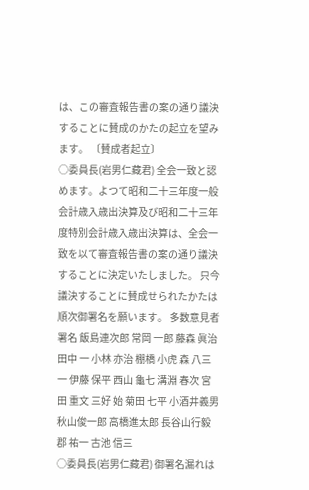は、この審査報告書の案の通り議決することに賛成のかたの起立を望みます。 〔賛成者起立〕
○委員長(岩男仁藏君) 全会一致と認めます。よつて昭和二十三年度一般会計歳入歳出決算及び昭和二十三年度特別会計歳入歳出決算は、全会一致を以て審査報告書の案の通り議決することに決定いたしました。 只今議決することに賛成せられたかたは順次御署名を願います。 多数意見者署名 飯島連次郎 常岡 一郎 藤森 眞治 田中 一 小林 亦治 棚橋 小虎 森 八三一 伊藤 保平 西山 龜七 溝淵 春次 宮田 重文 三好 始 菊田 七平 小酒井義男 秋山俊一郎 高橋進太郎 長谷山行毅 郡 祐一 古池 信三
○委員長(岩男仁藏君) 御署名漏れは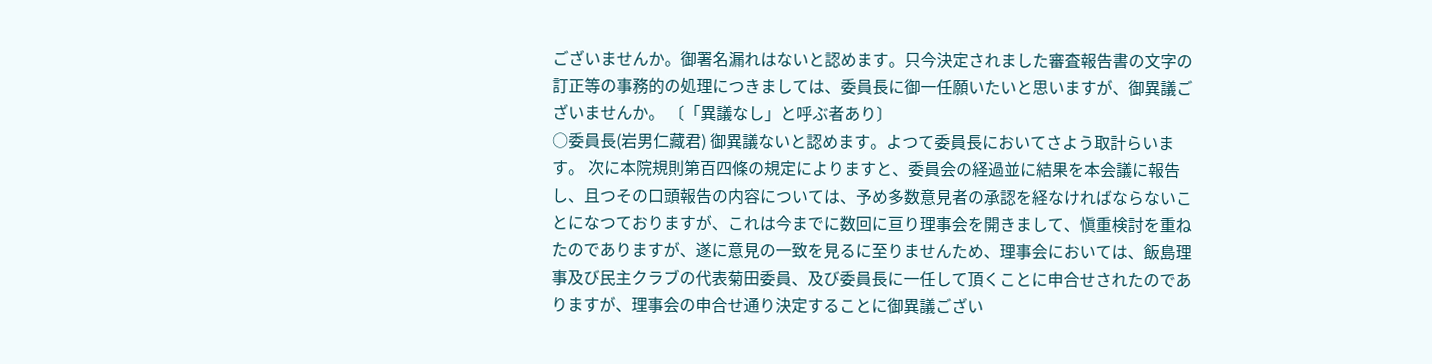ございませんか。御署名漏れはないと認めます。只今決定されました審査報告書の文字の訂正等の事務的の処理につきましては、委員長に御一任願いたいと思いますが、御異議ございませんか。 〔「異議なし」と呼ぶ者あり〕
○委員長(岩男仁藏君) 御異議ないと認めます。よつて委員長においてさよう取計らいます。 次に本院規則第百四條の規定によりますと、委員会の経過並に結果を本会議に報告し、且つその口頭報告の内容については、予め多数意見者の承認を経なければならないことになつておりますが、これは今までに数回に亘り理事会を開きまして、愼重検討を重ねたのでありますが、遂に意見の一致を見るに至りませんため、理事会においては、飯島理事及び民主クラブの代表菊田委員、及び委員長に一任して頂くことに申合せされたのでありますが、理事会の申合せ通り決定することに御異議ござい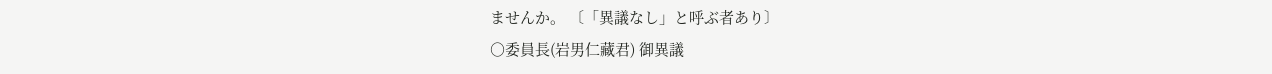ませんか。 〔「異議なし」と呼ぶ者あり〕
○委員長(岩男仁藏君) 御異議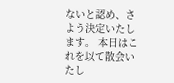ないと認め、さよう決定いたします。 本日はこれを以て散会いたし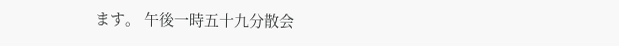ます。 午後一時五十九分散会